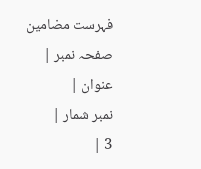فہرست مضامین
صفحہ نمبر |
عنوان |
نمبر شمار |
3 |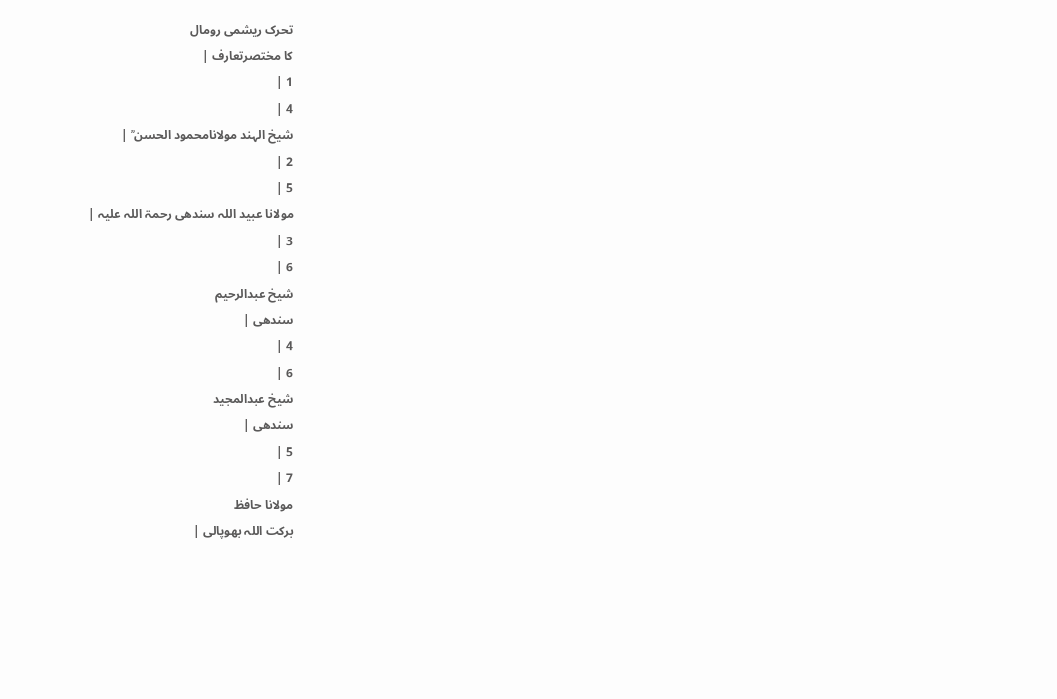تحرک ریشمی رومال
کا مختصرتعارف |
1 |
4 |
شیخ الہند مولانامحمود الحسن ؒ |
2 |
5 |
مولانا عبید اللہ سندھی رحمۃ اللہ علیہ |
3 |
6 |
شیخ عبدالرحیم
سندھی |
4 |
6 |
شیخ عبدالمجید
سندھی |
5 |
7 |
مولانا حافظ
برکت اللہ بھوپالی |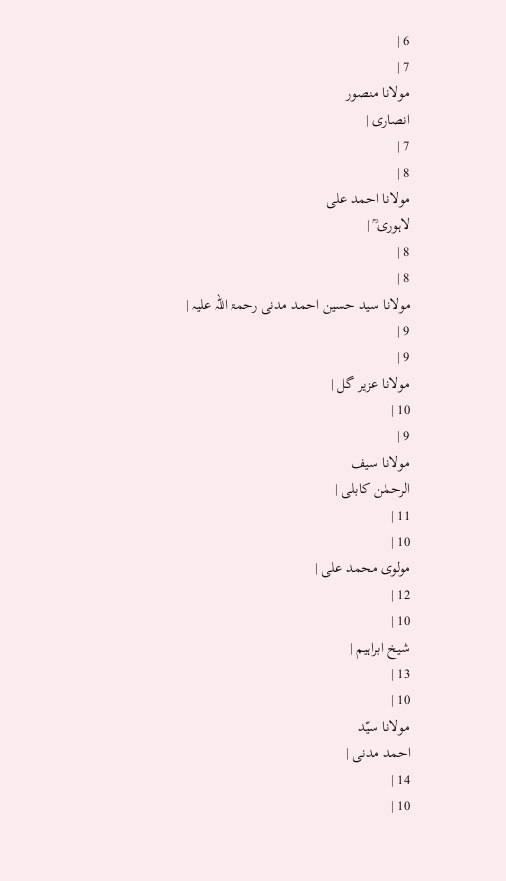6 |
7 |
مولانا منصور
انصاری |
7 |
8 |
مولانا احمد علی
لاہوری ؒ |
8 |
8 |
مولانا سید حسین احمد مدنی رحمۃ اللہ علیہ |
9 |
9 |
مولانا عزیر گل |
10 |
9 |
مولانا سیف
الرحمٰن کابلی |
11 |
10 |
مولوی محمد علی |
12 |
10 |
شیخ ابراہیم |
13 |
10 |
مولانا سیّد
احمد مدنی |
14 |
10 |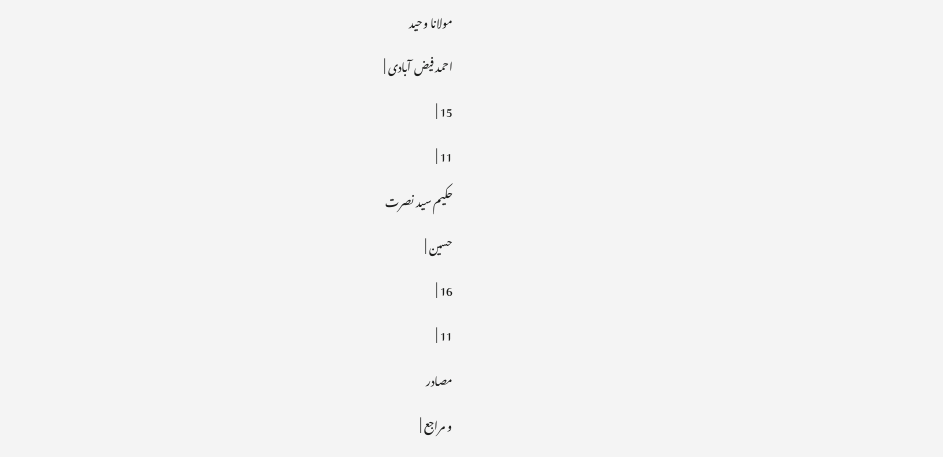مولانا وحید
احمد فیض آبادی |
15 |
11 |
حکیم سید نصرت
حسین |
16 |
11 |
مصادر
و مراجع |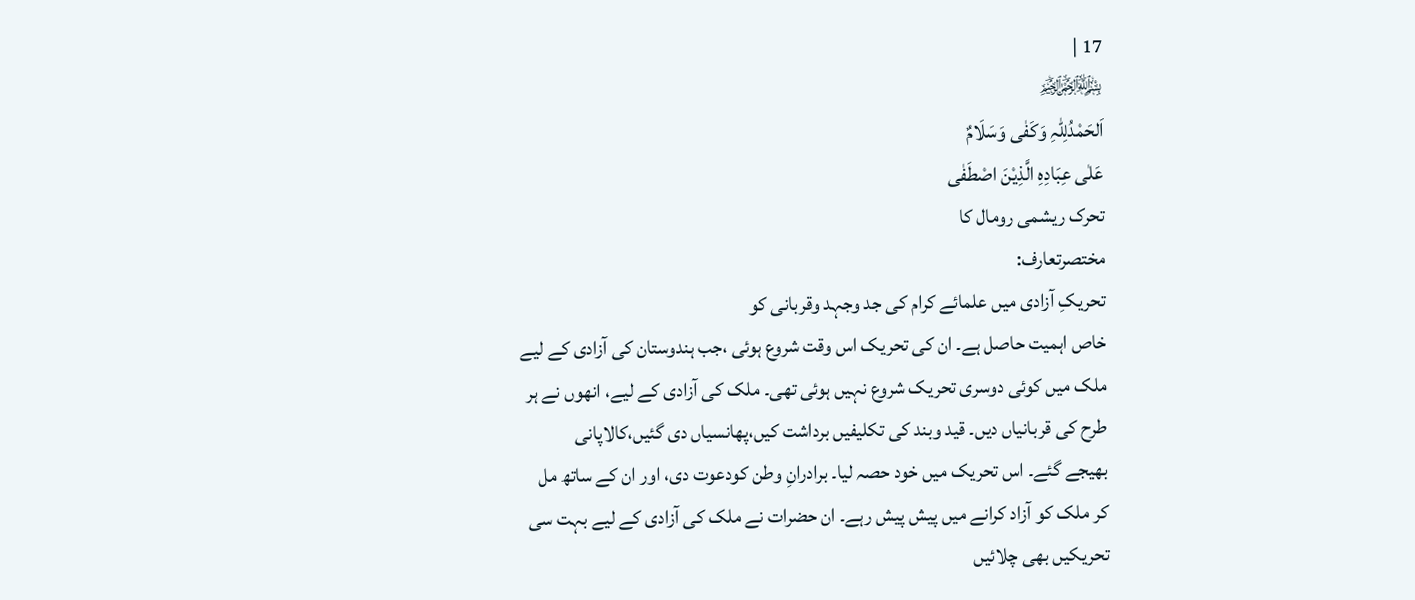17 |
﷽
اَلحَمْدُلِلّٰہِ وَکَفٰی وَسَلَامٌ
عَلٰی عِبَادِہِ الَّذِیْنَ اصْطَفٰی
تحرک ریشمی رومال کا
مختصرتعارف:
تحریکِ آزادی میں علمائے کرام کی جد وجہد وقربانی کو
خاص اہمیت حاصل ہے۔ ان کی تحریک اس وقت شروع ہوئی ،جب ہندوستان کی آزادی کے لیے
ملک میں کوئی دوسری تحریک شروع نہیں ہوئی تھی۔ ملک کی آزادی کے لیے، انھوں نے ہر
طرح کی قربانیاں دیں۔ قید وبند کی تکلیفیں برداشت کیں،پھانسیاں دی گئیں،کالاپانی
بھیجے گئے۔ اس تحریک میں خود حصہ لیا۔ برادرانِ وطن کودعوت دی، اور ان کے ساتھ مل
کر ملک کو آزاد کرانے میں پیش پیش رہے۔ ان حضرات نے ملک کی آزادی کے لیے بہت سی
تحریکیں بھی چلائیں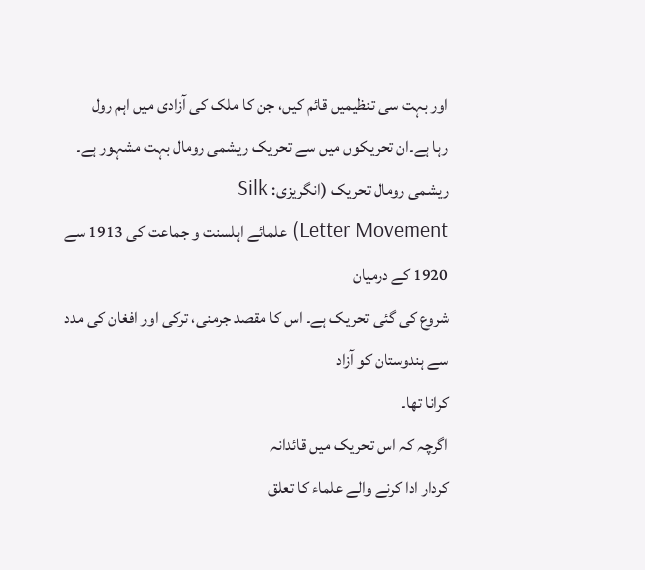اور بہت سی تنظیمیں قائم کیں، جن کا ملک کی آزادی میں اہم رول
رہا ہے۔ان تحریکوں میں سے تحریک ریشمی رومال بہت مشہور ہے۔
ریشمی رومال تحریک (انگریزی: Silk
Letter Movement) علمائے اہلسنت و جماعت کی 1913 سے 1920 کے درمیان
شروع کی گئی تحریک ہے۔ اس کا مقصد جرمنی، ترکی اور افغان کی مدد سے ہندوستان کو آزاد
کرانا تھا۔
اگرچہ کہ اس تحریک میں قائدانہ
کردار ادا کرنے والے علماء کا تعلق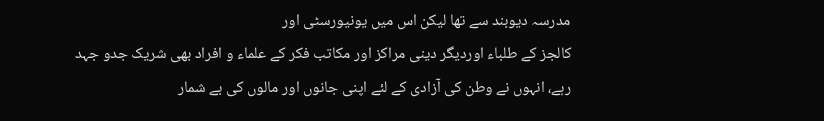مدرسہ دیوبند سے تھا لیکن اس میں یونیورسٹی اور
کالجز کے طلباء اوردیگر دینی مراکز اور مکاتب فکر کے علماء و افراد بھی شریک جدو جہد
رہے، انہوں نے وطن کی آزادی کے لئے اپنی جانوں اور مالوں کی بے شمار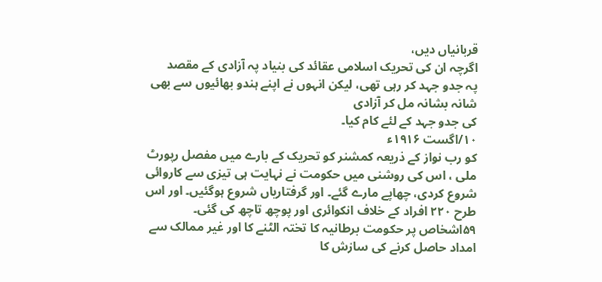قربانیاں دیں،
اگرچہ ان کی تحریک اسلامی عقائد کی بنیاد پہ آزادی کے مقصد
پہ جدو جہد کر رہی تھی، لیکن انہوں نے اپنے ہندو بھائیوں سے بھی شانہ بشانہ مل کر آزادی
کی جدو جہد کے لئے کام کیا۔
۱۰/اگست ۱۹۱۶ء
کو رب نواز کے ذریعہ کمشنر کو تحریک کے بارے میں مفصل رپورٹ ملی ، اس کی روشنی میں حکومت نے نہایت ہی تیزی سے کاروائی
شروع کردی، چھاپے مارے گئے۔ اور گرفتاریاں شروع ہوگئیں۔ اور اس طرح ۲۲۰ افراد کے خلاف انکوائری اور پوچھ تاچھ کی گئی۔ ۵۹اشخاص پر حکومت برطانیہ کا تختہ الٹنے کا اور غیر ممالک سے
امداد حاصل کرنے کی سازش کا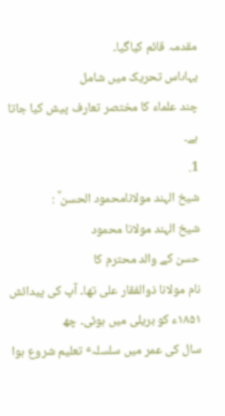مقدمہ قائم کیاگیا۔
یہاںاس تحریک میں شامل
چند علماء کا مختصر تعارف پیش کیا جاتا ہے۔
1.
شیخ الہند مولانامحمود الحسن ؒ :
شیخ الہند مولانا محمود
حسن کے والد محترم کا
نام مولانا ذوالفقار علی تھا۔ آپ کی پیدائش
۱۸۵۱ء کو بریلی میں ہوئی۔ چھ
سال کی عمر میں سلسلہٴ تعلیم شروع ہوا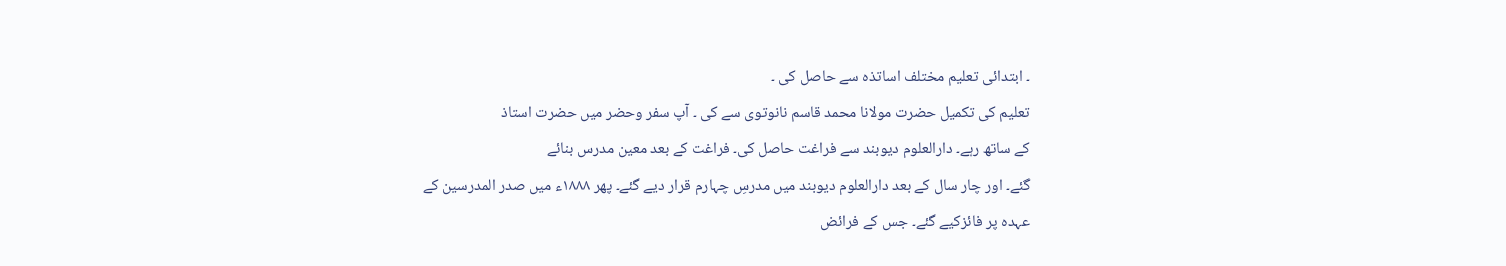۔ ابتدائی تعلیم مختلف اساتذہ سے حاصل کی ۔
تعلیم کی تکمیل حضرت مولانا محمد قاسم نانوتوی سے کی ۔ آپ سفر وحضر میں حضرت استاذ
کے ساتھ رہے۔ دارالعلوم دیوبند سے فراغت حاصل کی۔ فراغت کے بعد معین مدرس بنائے
گئے۔ اور چار سال کے بعد دارالعلوم دیوبند میں مدرسِ چہارم قرار دیے گئے۔ پھر ۱۸۸۸ء میں صدر المدرسین کے
عہدہ پر فائزکیے گئے۔ جس کے فرائض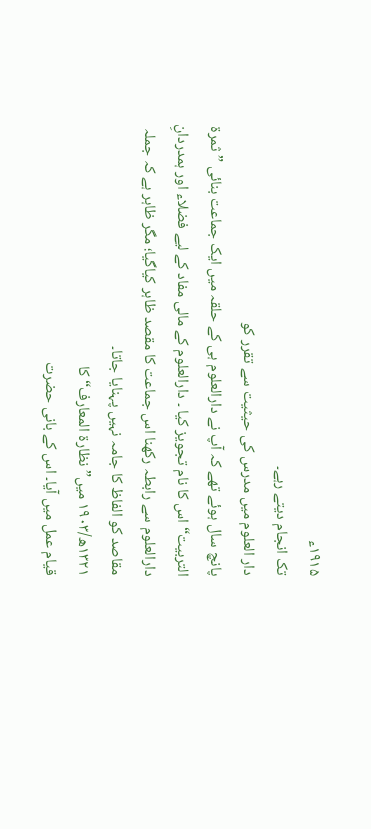۱۹۱۵ء
تک انجام دیتے رہے۔
دار العلوم میں مدرس کی حیثیت سے تقرر کو
پانچ سال ہوئے تھے کہ آپ نے دارالعلوم ہی کے حلقہ میں ایک جماعت بنائی ”ثمرة
التربیت“ اس کا نام تجویز کیا ۔ دارالعلوم کے مالی مفاد کے لیے فضلاء اور ہمدردانِ
دارالعلوم سے رابطہ رکھنا اس جماعت کا مقصد ظاہر کیاگیا؛ مگر ظاہر ہے کہ جملہ
مقاصد کو الفاظ کا جامہ نہیں پہنایا جاتا۔
۱۳۲۱ھ/۱۹۰۳ میں”نظارة المعارف“ کا
قیام عمل میں آیا۔ اس کے بانی حضرت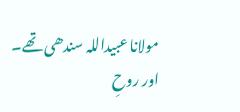مولانا عبیداللہ سندھی تھے۔ اور روحِ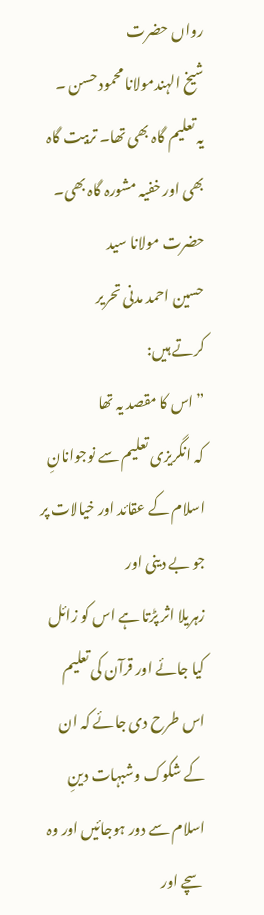رواں حضرت
شیخ الہندمولانا محمود حسن ۔
یہ تعلیم گاہ بھی تھا۔ تربیت گاہ بھی اور خفیہ مشورہ گاہ بھی۔ حضرت مولانا سید
حسین احمد مدنی تحریر
کرتے ہیں:
”اس کا مقصد یہ تھا
کہ انگریزی تعلیم سے نوجوانانِ اسلام کے عقائد اور خیالات پر جو بے دینی اور
زہریلا اثر پڑتا ہے اس کو زائل کیا جائے اور قرآن کی تعلیم اس طرح دی جائے کہ ان
کے شکوک وشبہات دینِ اسلام سے دور ہوجائیں اور وہ سچے اور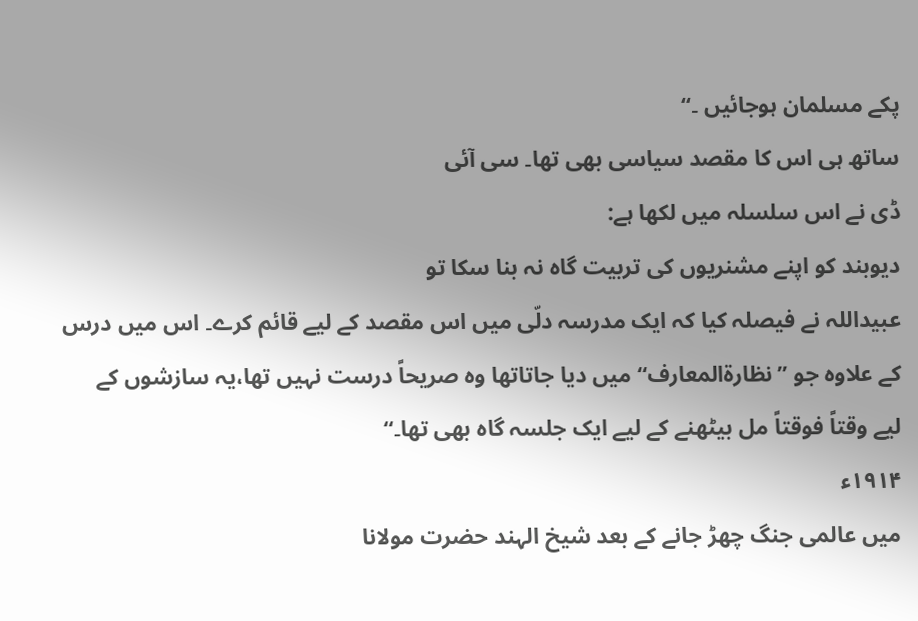پکے مسلمان ہوجائیں ۔“
ساتھ ہی اس کا مقصد سیاسی بھی تھا۔ سی آئی
ڈی نے اس سلسلہ میں لکھا ہے:
دیوبند کو اپنے مشنریوں کی تربیت گاہ نہ بنا سکا تو
عبیداللہ نے فیصلہ کیا کہ ایک مدرسہ دلّی میں اس مقصد کے لیے قائم کرے۔ اس میں درس
کے علاوہ جو ”نظارةالمعارف“ میں دیا جاتاتھا وہ صریحاً درست نہیں تھا،یہ سازشوں کے
لیے وقتاً فوقتاً مل بیٹھنے کے لیے ایک جلسہ گاہ بھی تھا۔“
۱۹۱۴ء
میں عالمی جنگ چھڑ جانے کے بعد شیخ الہند حضرت مولانا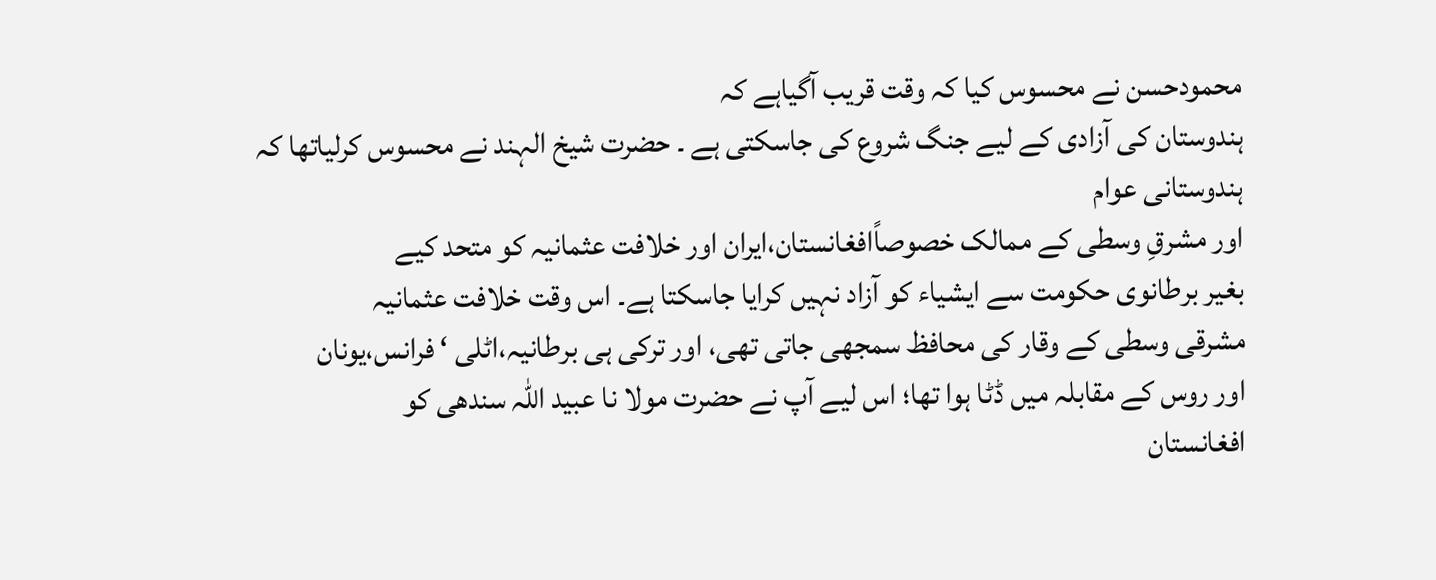محمودحسن نے محسوس کیا کہ وقت قریب آگیاہے کہ
ہندوستان کی آزادی کے لیے جنگ شروع کی جاسکتی ہے ۔ حضرت شیخ الہند نے محسوس کرلیاتھا کہ ہندوستانی عوام
اور مشرقِ وسطی کے ممالک خصوصاًافغانستان،ایران اور خلافت عثمانیہ کو متحد کیے
بغیر برطانوی حکومت سے ایشیاء کو آزاد نہیں کرایا جاسکتا ہے۔ اس وقت خلافت عثمانیہ
مشرقی وسطی کے وقار کی محافظ سمجھی جاتی تھی، اور ترکی ہی برطانیہ،اٹلی ‘ فرانس،یونان
اور روس کے مقابلہ میں ڈٹا ہوا تھا؛ اس لیے آپ نے حضرت مولا نا عبید اللہ سندھی کو
افغانستان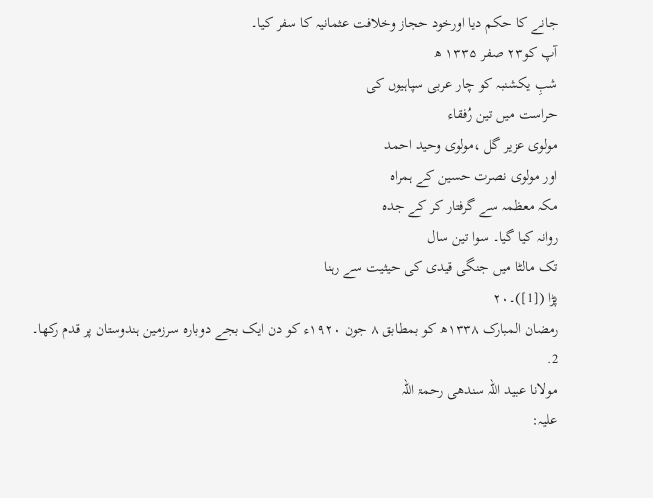جانے کا حکم دیا اورخود حجاز وخلافت عثمانیہ کا سفر کیا۔
آپ کو۲۳ صفر ۱۳۳۵ ھ
شبِ یکشنبہ کو چار عربی سپاہیوں کی
حراست میں تین رُفقاء
مولوی عزیر گل ،مولوی وحید احمد
اور مولوی نصرت حسین کے ہمراہ
مکہ معظمہ سے گرفتار کر کے جدہ
روانہ کیا گیا۔ سوا تین سال
تک مالٹا میں جنگی قیدی کی حیثیت سے رہنا
پڑا ([1])۔۲۰
رمضان المبارک ۱۳۳۸ھ کو بمطابق ۸ جون ۱۹۲۰ء کو دن ایک بجے دوبارہ سرزمین ہندوستان پر قدم رکھا۔
2.
مولانا عبید اللہ سندھی رحمۃ اللہ
علیہ: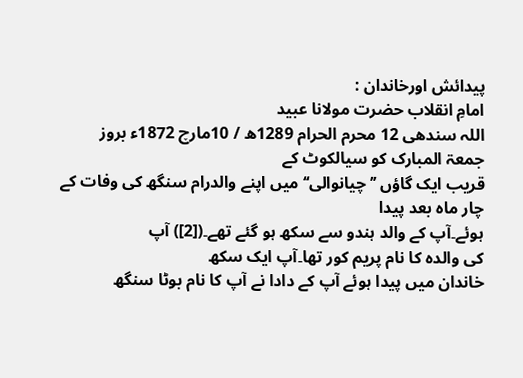پیدائش اورخاندان :
امامِ انقلاب حضرت مولانا عبید
اللہ سندھی 12 محرم الحرام 1289ھ / 10مارچ 1872ء بروز جمعۃ المبارک کو سیالکوٹ کے
قریب ایک گاؤں ’’چیانوالی‘‘ میں اپنے والدرام سنگھ کی وفات کے چار ماہ بعد پیدا
ہوئے۔آپ کے والد ہندو سے سکھ ہو گئے تھے۔([2]) آپ
کی والدہ کا نام پریم کور تھا۔آپ ایک سکھ
خاندان میں پیدا ہوئے آپ کے دادا نے آپ کا نام بوٹا سنگھ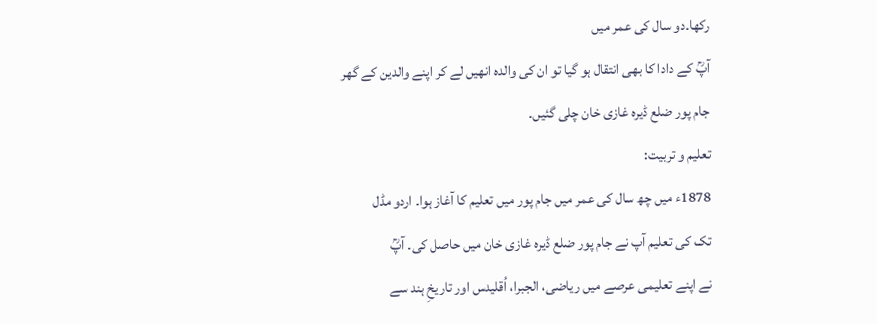رکھا۔دو سال کی عمر میں
آپؒ کے دادا کا بھی انتقال ہو گیا تو ان کی والدہ انھیں لے کر اپنے والدین کے گھر
جام پور ضلع ڈیرہ غازی خان چلی گئیں۔
تعلیم و تربیت:
1878ء میں چھ سال کی عمر میں جام پور میں تعلیم کا آغاز ہوا۔ اردو مڈل
تک کی تعلیم آپ نے جام پور ضلع ڈیرہ غازی خان میں حاصل کی۔ آپؒ
نے اپنے تعلیمی عرصے میں ریاضی، الجبرا، اُقلیدس اور تاریخِ ہند سے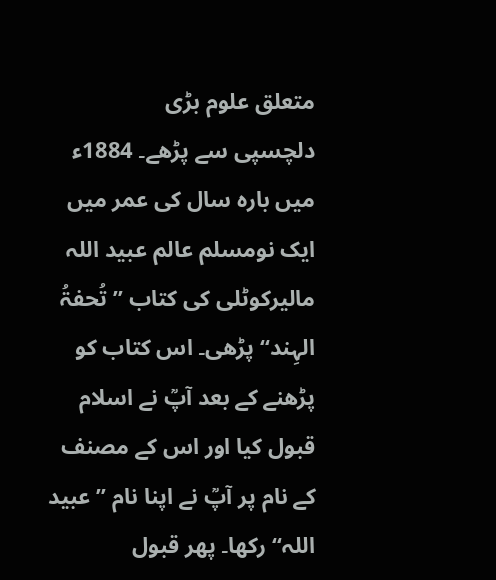متعلق علوم بڑی
دلچسپی سے پڑھے۔ 1884ء میں بارہ سال کی عمر میں ایک نومسلم عالم عبید اللہ
مالیرکوٹلی کی کتاب ’’تُحفۃُ الہِند‘‘ پڑھی۔ اس کتاب کو پڑھنے کے بعد آپؒ نے اسلام
قبول کیا اور اس کے مصنف کے نام پر آپؒ نے اپنا نام ’’عبید اللہ‘‘ رکھا۔ پھر قبول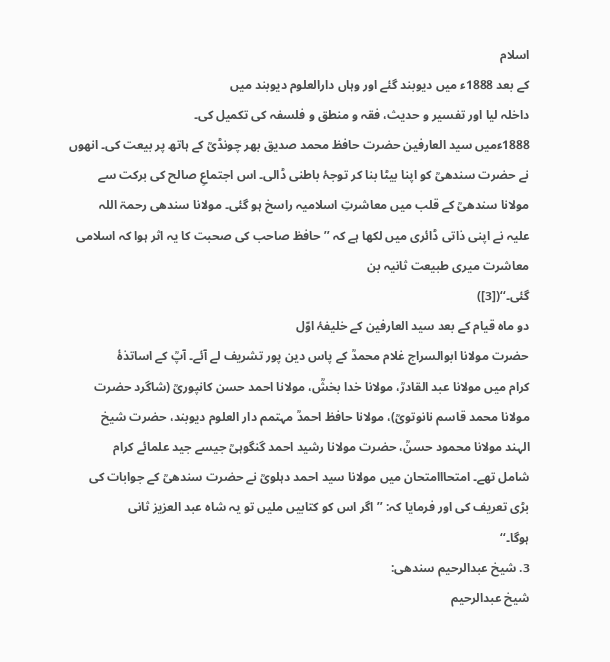اسلام
کے بعد 1888ء میں دیوبند گئے اور وہاں دارالعلوم دیوبند میں
داخلہ لیا اور تفسیر و حدیث، فقہ و منطق و فلسفہ کی تکمیل کی۔
1888ءمیں سید العارفین حضرت حافظ محمد صدیق بھر چونڈیؒ کے ہاتھ پر بیعت کی۔ انھوں
نے حضرت سندھیؒ کو اپنا بیٹا بنا کر توجۂ باطنی ڈالی۔ اس اجتماعِ صالح کی برکت سے
مولانا سندھیؒ کے قلب میں معاشرتِ اسلامیہ راسخ ہو گئی۔ مولانا سندھی رحمۃ اللہ
علیہ نے اپنی ذاتی ڈائری میں لکھا ہے کہ ’’ حافظ صاحب کی صحبت کا یہ اثر ہوا کہ اسلامی معاشرت میری طبیعت ثانیہ بن
گئی۔‘‘([3])
دو ماہ قیام کے بعد سید العارفین کے خلیفۂ اوّل
حضرت مولانا ابوالسراج غلام محمدؒ کے پاس دین پور تشریف لے آئے۔ آپؒ کے اساتذۂ
کرام میں مولانا عبد القادرؒ، مولانا خدا بخشؒ، مولانا احمد حسن کانپوریؒ (شاگرد حضرت
مولانا محمد قاسم نانوتویؒ)، مولانا حافظ احمدؒ مہتمم دار العلوم دیوبند، حضرت شیخ
الہند مولانا محمود حسنؒ، حضرت مولانا رشید احمد گنگوہیؒ جیسے جید علمائے کرام
شامل تھے۔ امتحااامتحان میں مولانا سید احمد دہلویؒ نے حضرت سندھیؒ کے جوابات کی
بڑی تعریف کی اور فرمایا کہ: ’’اگر اس کو کتابیں ملیں تو یہ شاہ عبد العزیز ثانی
ہوگا۔‘‘
3. شیخ عبدالرحیم سندھی:
شیخ عبدالرحیم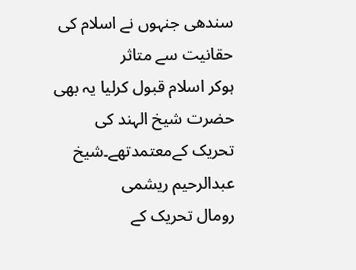سندھی جنہوں نے اسلام کی حقانیت سے متاثر
ہوکر اسلام قبول کرلیا یہ بھی حضرت شیخ الہند کی تحریک کےمعتمدتھے۔شیخ عبدالرحیم ریشمی
رومال تحریک کے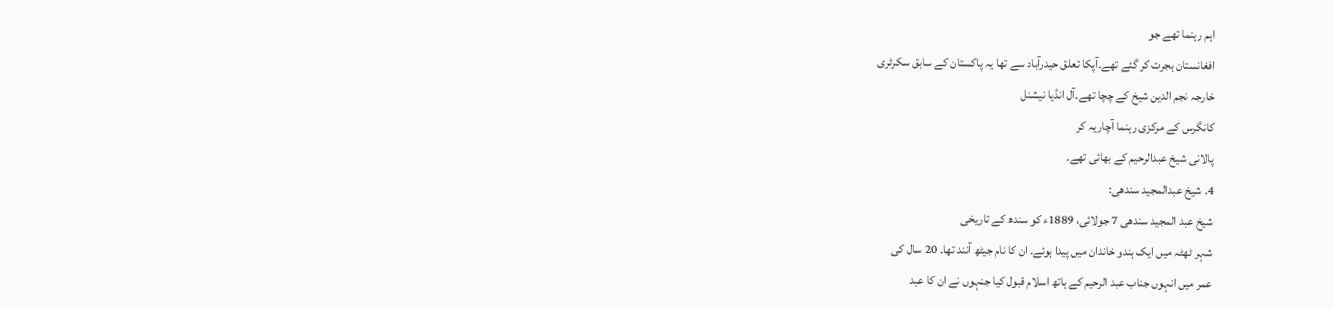اہم رہنما تھے جو
افغانستان ہجرت کر گئے تھے۔آپکا تعلق حیدرآباد سے تھا یہ پاکستان کے سابق سکرٹری
خارجہ نجم الدین شیخ کے چچا تھے۔آل انڈیا نیشنل
کانگرس کے مرکزی رہنما آچاریہ کر
پالانی شیخ عبدالرحیم کے بھائی تھے۔
4. شیخ عبدالمجید سندھی:
شیخ عبد المجید سندھی 7 جولائی، 1889ء کو سندھ کے تاریخی
شہر ٹھٹہ میں ایک ہندو خاندان میں پیدا ہوئے۔ ان کا نام جیٹھ آنند تھا۔ 20 سال کی
عمر میں انہوں جناب عبد الرحیم کے ہاتھ اسلام قبول کیا جنہوں نے ان کا عبد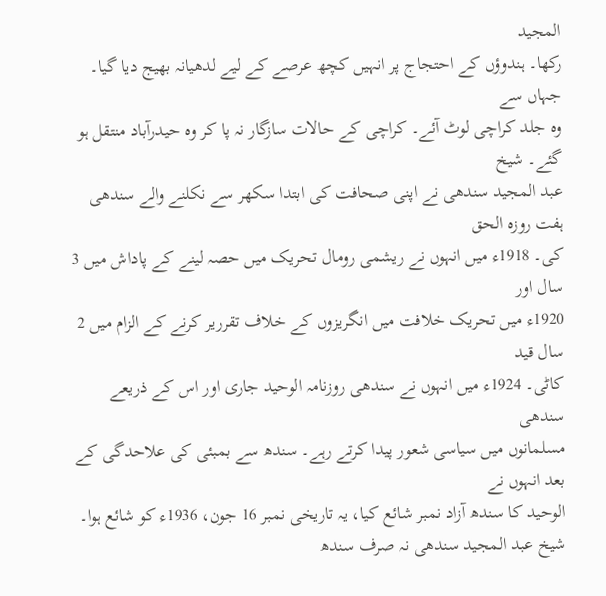المجید
رکھا۔ ہندوؤں کے احتجاج پر انہیں کچھ عرصے کے لیے لدھیانہ بھیج دیا گیا۔ جہاں سے
وہ جلد کراچی لوٹ آئے۔ کراچی کے حالات سازگار نہ پا کر وہ حیدرآباد منتقل ہو گئے۔ شیخ
عبد المجید سندھی نے اپنی صحافت کی ابتدا سکھر سے نکلنے والے سندھی ہفت روزہ الحق
کی۔ 1918ء میں انہوں نے ریشمی رومال تحریک میں حصہ لینے کے پاداش میں 3 سال اور
1920ء میں تحریک خلافت میں انگریزوں کے خلاف تقرریر کرنے کے الزام میں 2 سال قید
کاٹی۔ 1924ء میں انہوں نے سندھی روزنامہ الوحید جاری اور اس کے ذریعے سندھی
مسلمانوں میں سیاسی شعور پیدا کرتے رہے۔ سندھ سے بمبئی کی علاحدگی کے بعد انہوں نے
الوحید کا سندھ آزاد نمبر شائع کیا، یہ تاریخی نمبر 16 جون، 1936ء کو شائع ہوا۔
شیخ عبد المجید سندھی نہ صرف سندھ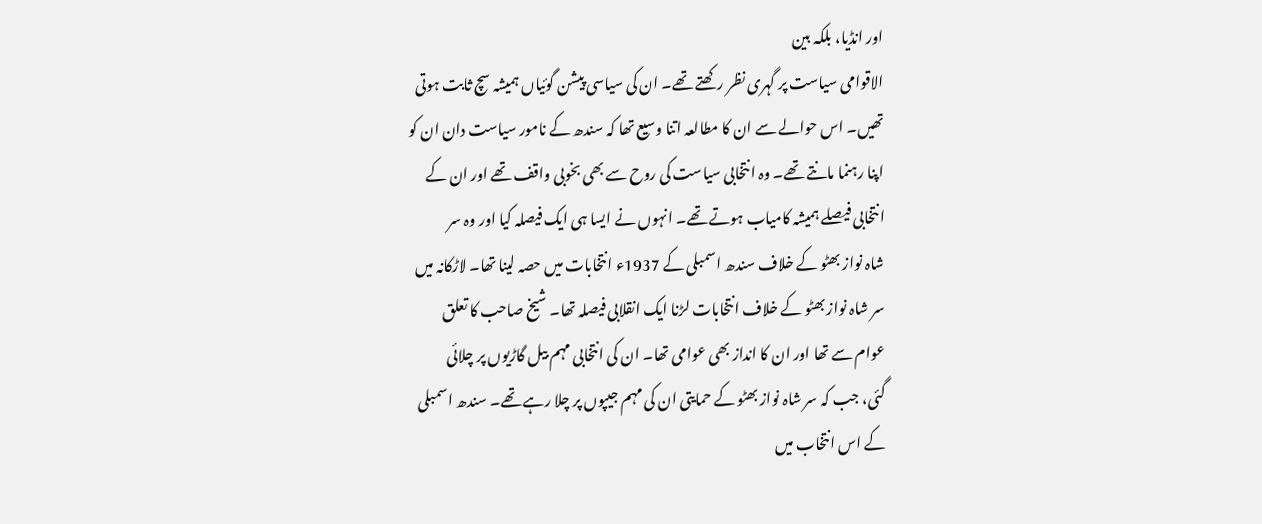اور انڈیا، بلکہ بین
الاقوامی سیاست پر گہری نظر رکھتے تھے۔ ان کی سیاسی پیشن گوئیاں ہمیشہ سچ ثابت ہوتی
تھیں۔ اس حوالے سے ان کا مطالعہ اتنا وسیع تھا کہ سندھ کے نامور سیاست دان ان کو
اپنا رہنما مانتے تھے۔ وہ انتخابی سیاست کی روح سے بھی بخوبی واقف تھے اور ان کے
انتخابی فیصلے ہمیشہ کامیاب ہوتے تھے۔ انہوں نے ایسا ہی ایک فیصلہ کیا اور وہ سر
شاہ نواز بھٹو کے خلاف سندھ اسمبلی کے 1937ء انتخابات میں حصہ لینا تھا۔ لاڑکانہ میں
سر شاہ نواز بھٹو کے خلاف انتخابات لڑنا ایک انقلابی فیصلہ تھا۔ شیخ صاحب کا تعلق
عوام سے تھا اور ان کا انداز بھی عوامی تھا۔ ان کی انتخابی مہم بیل گاڑیوں پر چلائی
گئی، جب کہ سر شاہ نواز بھٹو کے حمایتی ان کی مہم جیپوں پر چلا رہے تھے۔ سندھ اسمبلی
کے اس انتخاب میں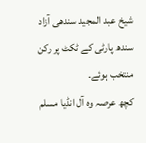شیخ عبد المجید سندھی آزاد سندھ پارٹی کے ٹکٹ پر رکن منتخب ہوئے۔
کچھ عرصہ وہ آل انڈیا مسلم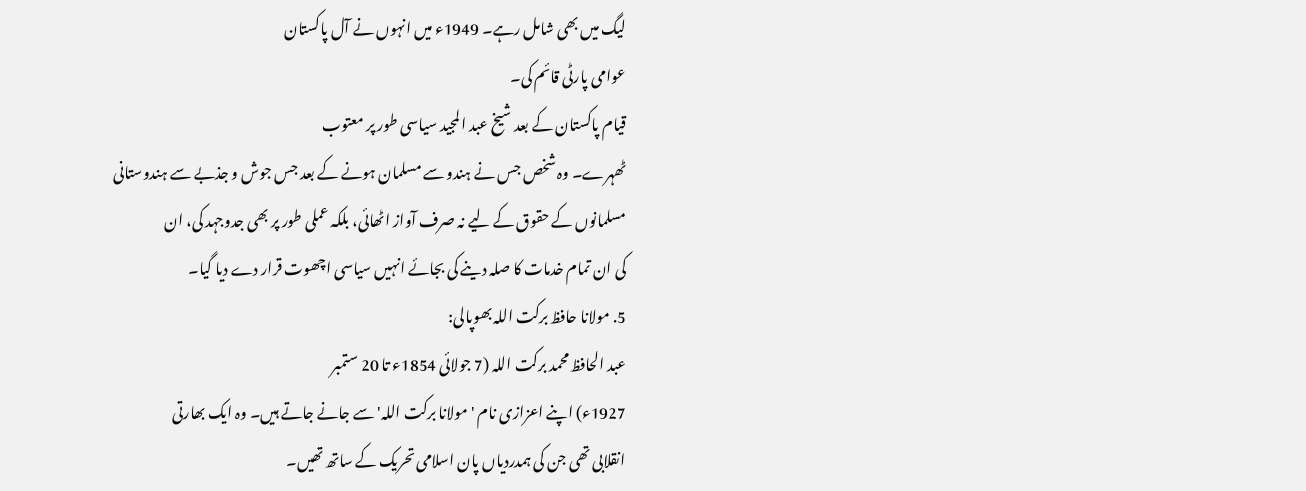لیگ میں بھی شامل رہے۔ 1949ء میں انہوں نے آل پاکستان
عوامی پارٹی قائم کی۔
قیام پاکستان کے بعد شیخ عبد المجید سیاسی طور پر معتوب
ٹھہرے۔ وہ شخص جس نے ہندو سے مسلمان ہونے کے بعد جس جوش و جذبے سے ہندوستانی
مسلمانوں کے حقوق کے لیے نہ صرف آواز اٹھائی، بلکہ عملی طور پر بھی جدوجہد کی، ان
کی ان تمام خدمات کا صلہ دینے کی بجائے انہیں سیاسی اچھوت قرار دے دیا گیا۔
5. مولانا حافظ برکت اللہ بھوپالی:
عبد الحافظ محمد برکت اللہ (7 جولائی 1854ء تا 20 ستمبر
1927ء) اپنے اعزازی نام 'مولانا برکت اللہ' سے جانے جاتے ہیں۔ وہ ایک بھارتی
انقلابی تھی جن کی ہمدردیاں پان اسلامی تحریک کے ساتھ تھیں۔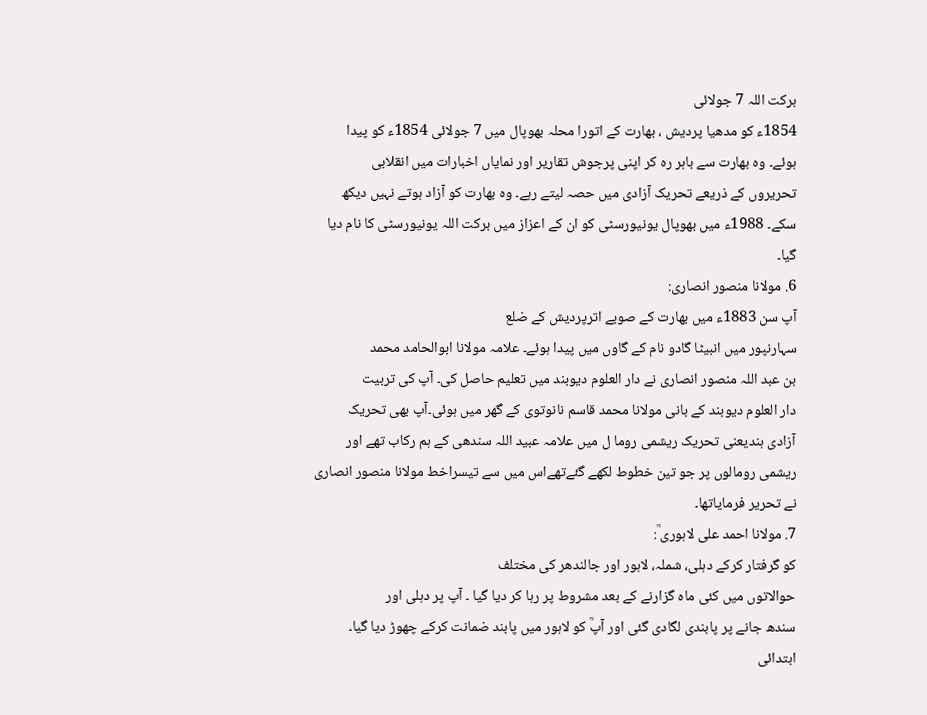برکت اللہ 7 جولائی
1854ء کو مدھیا پردیش ، بھارت کے اتورا محلہ بھوپال میں 7 جولائی 1854ء کو پیدا
ہوئے۔ وہ بھارت سے باہر رہ کر اپنی پرجوش تقاریر اور نمایاں اخبارات میں انقلابی
تحریروں کے ذریعے تحریک آزادی میں حصہ لیتے رہے۔ وہ بھارت کو آزاد ہوتے نہیں دیکھ
سکے۔ 1988ء میں بھوپال یونیورسٹی کو ان کے اعزاز میں برکت اللہ یونیورسٹی کا نام دیا
گیا۔
6. مولانا منصور انصاری:
آپ سن 1883ء میں بھارت کے صوبے اترپردیش کے ضلع
سہارنپور میں انبیٹا گادو نام کے گاوں میں پیدا ہوئے۔ علامہ مولانا ابوالحامد محمد
بن عبد اللہ منصور انصاری نے دار العلوم دیوبند میں تعلیم حاصل کی۔ آپ کی تربیت
دار العلوم دیوبند کے بانی مولانا محمد قاسم نانوتوی کے گھر میں ہوئی۔آپ بھی تحریک
آزادی ہندیعنی تحریک ریشمی روما ل میں علامہ عبید اللہ سندھی کے ہم رکاب تھے اور
ریشمی رومالوں پر جو تین خطوط لکھے گئےتھےاس میں سے تیسراخط مولانا منصور انصاری
نے تحریر فرمایاتھا۔
7. مولانا احمد علی لاہوری ؒ:
کو گرفتار کرکے دہلی، شملہ، لاہور اور جالندھر کی مختلف
حوالاتوں میں کئی ماہ گزارنے کے بعد مشروط پر رہا کر دیا گیا ۔ آپ پر دہلی اور
سندھ جانے پر پابندی لگادی گئی اور آپؒ کو لاہور میں پابند ضمانت کرکے چھوڑ دیا گیا۔
ابتدائی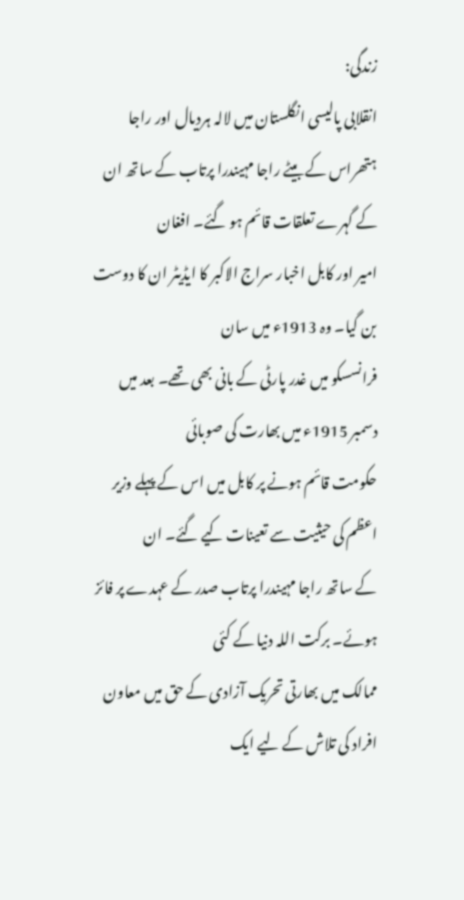زندگی:
انقلابی پالیسی انگلستان میں لالہ ہردیال اور راجا
ہتھراس کے بیٹے راجا مہیندرا پرتاب کے ساتھ ان کے گہرے تعلقات قائم ہو گئے۔ افغان
امیر اور کابل اخبار سراج الاکبر کا ایڈیٹر ان کا دوست بن گیا۔ وہ 1913ء میں سان
فرانسسکو میں غدر پارٹی کے بانی بھی تھے۔ بعد میں دسمبر 1915ء میں بھارت کی صوبائی
حکومت قائم ہونے پر کابل میں اس کے پہلے وزیر اعظم کی حیثیت سے تعینات کیے گئے۔ ان
کے ساتھ راجا مہیندرا پرتاب صدر کے عہدے پر فائز ہوئے۔ برکت اللہ دنیا کے کئی
ممالک میں بھارتی تحریک آزادی کے حق میں معاون افراد کی تلاش کے لیے ایک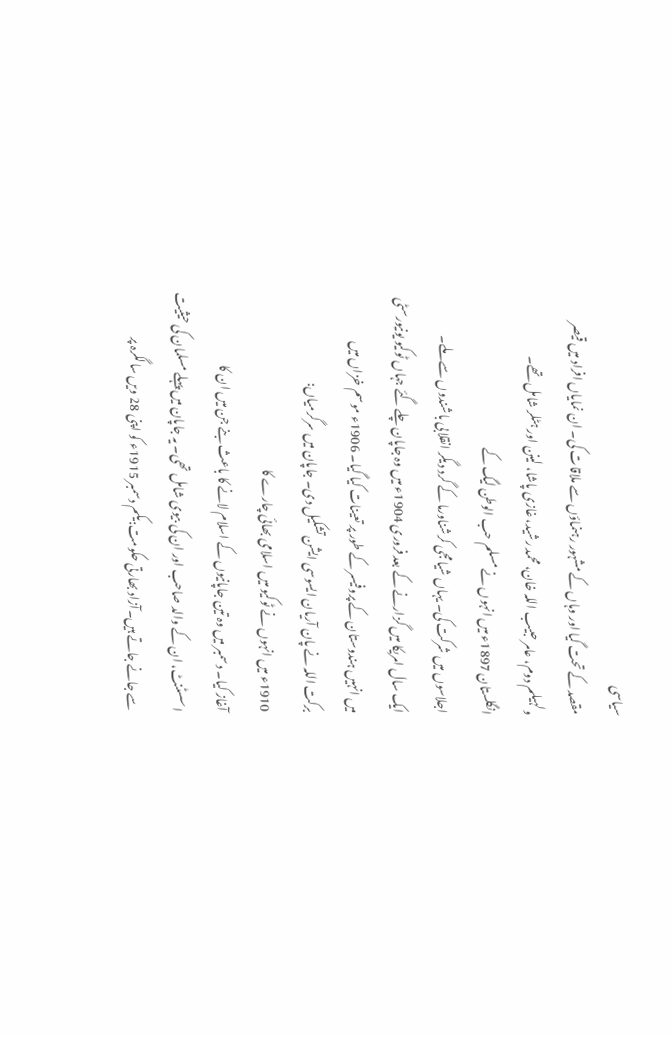سیاسی
مقصد کے تحت گیا اور وہاں کے مشہور رہنماؤں سے ملاقات کی۔ ان نمایاں افراد میں قیصر
ولہیلم دوم، عامر حبیب اللہ خان، محمد رشید، غازی پاشا، لینن اور ہٹلر شامل تھے۔
انگلستان 1897ء میں انہوں نے مسلم حب الوطن لیگ کے
اجلاسوں میں شرکت کی۔ یہاں شیامجی کرشناورما کے گرد دیگر انقلابی باشندوں سے ملے۔
ایک سال امریکا میں گزارنے کے بعد فروری 1904ء میں وہ جاپان چلے گئے جہاں ٹوکیو یونیورسٹی
میں انہیں ہندوستان کے پروفیسر کے طور پر تعینات کیا گیا۔ 1906ء موسم خزاں میں
برکت اللہ نے پان آریان ایسوسی ایشن تشکیل دی۔ جاپان میں سرگرمیاں:
1910ء میں انہوں نے ٹوکیو میں اسلامی بھائی چارے کا
آغاز کیا۔ دسمبر میں وہ تین جاپانیوں کے اسلام لانے کا باعث بنے جن میں ان کا
اسسٹنٹ، ان کے والد صاحب اور ان کی بیوی شامل تھی۔ یہ جاپان میں پہلے مسلمان کی حیثیت
سے جانے جاتے ہیں۔آزاد بھارتی حکومت:یکم دسمبر 1915ء کو اپنی 28 ویں سالگرہ پر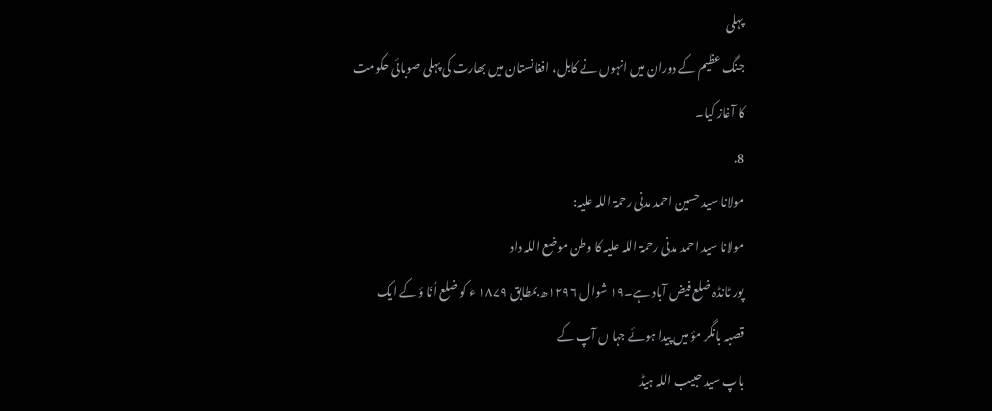پہلی
جنگ عظیم کے دوران میں انہوں نے کابل، افغانستان میں بھارت کی پہلی صوبائی حکومت
کا آغاز کیا۔
8.
مولانا سید حسین احمد مدنی رحمۃ اللہ علیہ:
مولانا سید احمد مدنی رحمۃ اللہ علیہ کا وطن موضع اللہ داد
پور ٹانڈہ ضلع فیض آباد ہے۔۱۹ شوال ۱۲۹۶ھ بمطابق ۱۸۷۹ ء کو ضلع اُنّا ؤ کے ایک
قصبہ بانگر مؤ میں پیدا ہوئے جہا ں آپ کے
باپ سید حبیب اللہ ہیڈ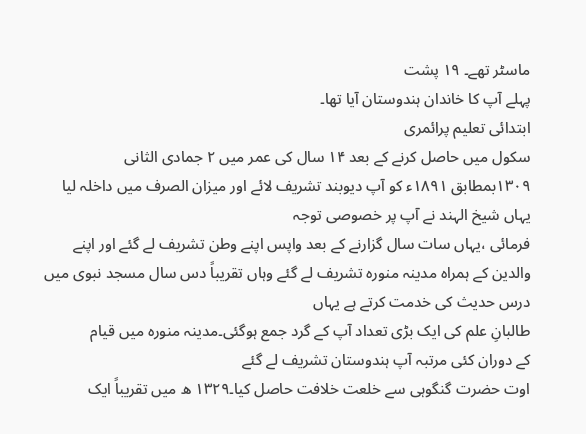ماسٹر تھے۔ ۱۹ پشت
پہلے آپ کا خاندان ہندوستان آیا تھا۔
ابتدائی تعلیم پرائمری
سکول میں حاصل کرنے کے بعد ۱۴ سال کی عمر میں ۲ جمادی الثانی
۱۳۰۹بمطابق ۱۸۹۱ء کو آپ دیوبند تشریف لائے اور میزان الصرف میں داخلہ لیا
یہاں شیخ الہند نے آپ پر خصوصی توجہ
فرمائی ،یہاں سات سال گزارنے کے بعد واپس اپنے وطن تشریف لے گئے اور اپنے
والدین کے ہمراہ مدینہ منورہ تشریف لے گئے وہاں تقریباً دس سال مسجد نبوی میں
درس حدیث کی خدمت کرتے ہے یہاں
طالبانِ علم کی ایک بڑی تعداد آپ کے گرد جمع ہوگئی۔مدینہ منورہ میں قیام
کے دوران کئی مرتبہ آپ ہندوستان تشریف لے گئے
اوت حضرت گنگوہی سے خلعت خلافت حاصل کیا۔۱۳۲۹ ھ میں تقریباً ایک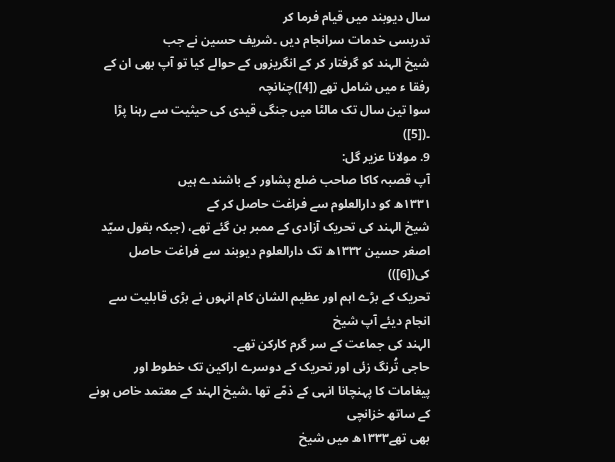سال دیوبند میں قیام فرما کر
تدریسی خدمات سرانجام دیں ۔شریف حسین نے جب
شیخ الہند کو گرفتار کر کے انگریزوں کے حوالے کیا تو آپ بھی ان کے رفقا ء میں شامل تھے ([4])چنانچہ
سوا تین سال تک مالٹا میں جنگی قیدی کی حیثیت سے رہنا پڑا ۔([5])
9. مولانا عزیر گل:
آپ قصبہ کاکا صاحب ضلع پشاور کے باشندے ہیں
۱۳۳۱ھ کو دارالعلوم سے فراغت حاصل کر کے
شیخ الہند کی تحریک آزادی کے ممبر بن گئے تھے، (جبکہ بقول سیّد اصغر حسین ۱۳۳۲ھ تک دارالعلوم دیوبند سے فراغت حاصل کی([6]))
تحریک کے بڑے اہم اور عظیم الشان کام انہوں نے بڑی قابلیت سے انجام دیئے آپ شیخ
الہند کی جماعت کے سر گرم کارکن تھے۔
حاجی تُرنگ زئی اور تحریک کے دوسرے اراکین تک خطوط اور
پیغامات کا پہنچانا انہی کے ذمّے تھا ۔شیخ الہند کے معتمد خاص ہونے کے ساتھ خزانچی
بھی تھے۱۳۳۳ھ میں شیخ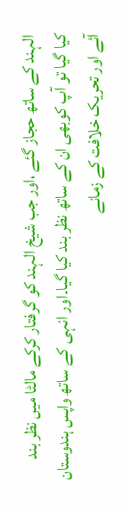الہند کے ساتھ حجاز گئے ،اور جب شیخ الہند کو گرفتار کرکے مالٹا میں نظر بند
کیا گیا تو آپ کوبھی ان کے ساتھ نظر بند کیا گیا۔اور انہی کے ساتھ واپس ہندوستان
آئے اور تحریک خلافت کے زمانے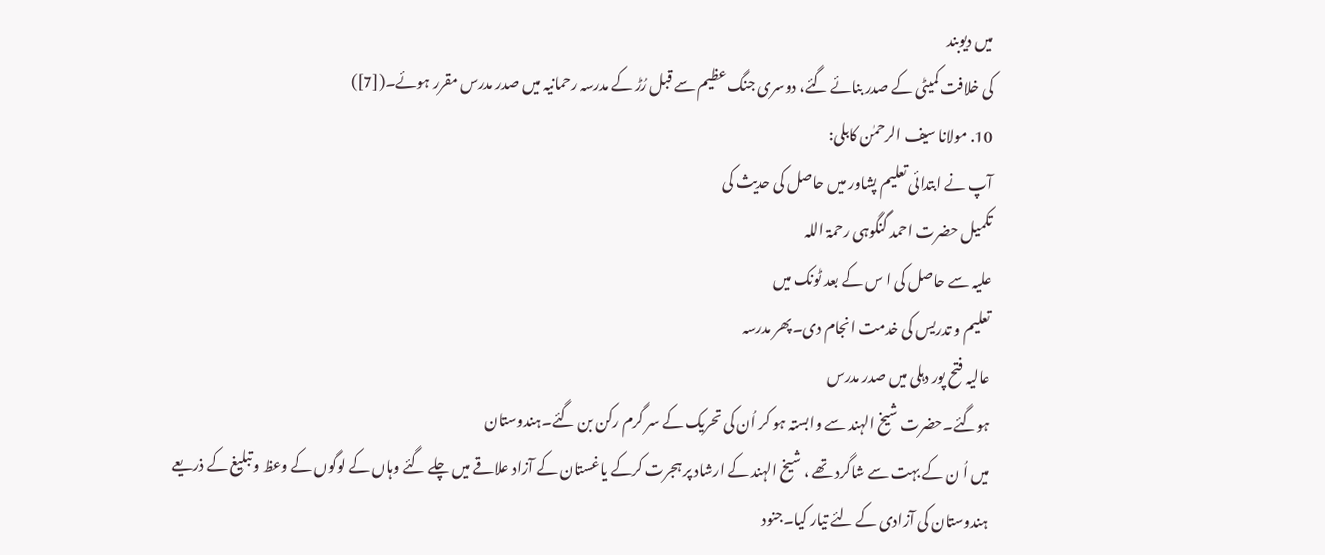میں دیوبند
کی خلافت کمیٹی کے صدر بنائے گئے، دوسری جنگ عظیم سے قبل رُڑ کے مدرسہ رحمانیہ میں صدر مدرس مقرر ہوئے۔([7])
10. مولانا سیف الرحمٰن کابلی:
آپ نے ابتدائی تعلیم پشاور میں حاصل کی حدیث کی
تکمیل حضرت احمد گنگوہی رحمۃ اللہ
علیہ سے حاصل کی ا س کے بعد ٹونک میں
تعلیم و تدریس کی خدمت انجام دی۔پھر مدرسہ
عالیہ فتح پور دہلی میں صدر مدرس
ہوگئے۔حضرت شیخ الہند سے وابستہ ہو کر اُن کی تحریک کے سر گرم رکن بن گئے۔ہندوستان
میں اُ ن کے بہت سے شاگرد تھے ، شیخ الہند کے ارشاد پر ہجرت کرکے یاغستان کے آزاد علاقے میں چلے گئے وہاں کے لوگوں کے وعظ و تبلیغ کے ذریعے
ہندوستان کی آزادی کے لئے تیار کیا۔جنود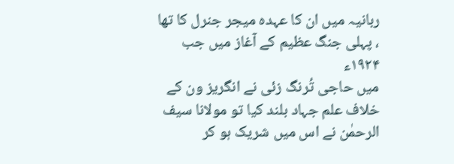ربانیہ میں ان کا عہدہ میجر جنرل کا تھا
، پہلی جنگ عظیم کے آغاز میں جب ۱۹۲۴ء
میں حاجی تُرنگ زئی نے انگریز ون کے خلاف علم جہاد بلند کیا تو مولانا سیف الرحمٰن نے اس میں شریک ہو کر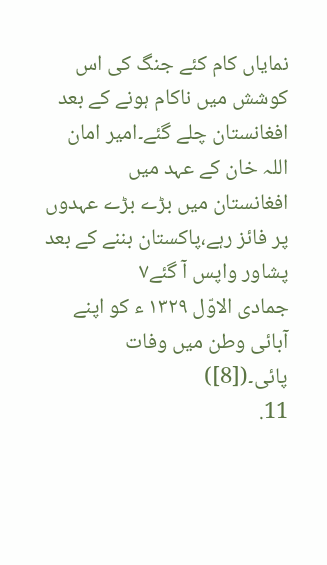نمایاں کام کئے جنگ کی اس
کوشش میں ناکام ہونے کے بعد افغانستان چلے گئے۔امیر امان اللہ خان کے عہد میں
افغانستان میں بڑے بڑے عہدوں پر فائز رہے،پاکستان بننے کے بعد پشاور واپس آ گئے۷
جمادی الاوّل ۱۳۲۹ ء کو اپنے آبائی وطن میں وفات پائی۔([8])
11.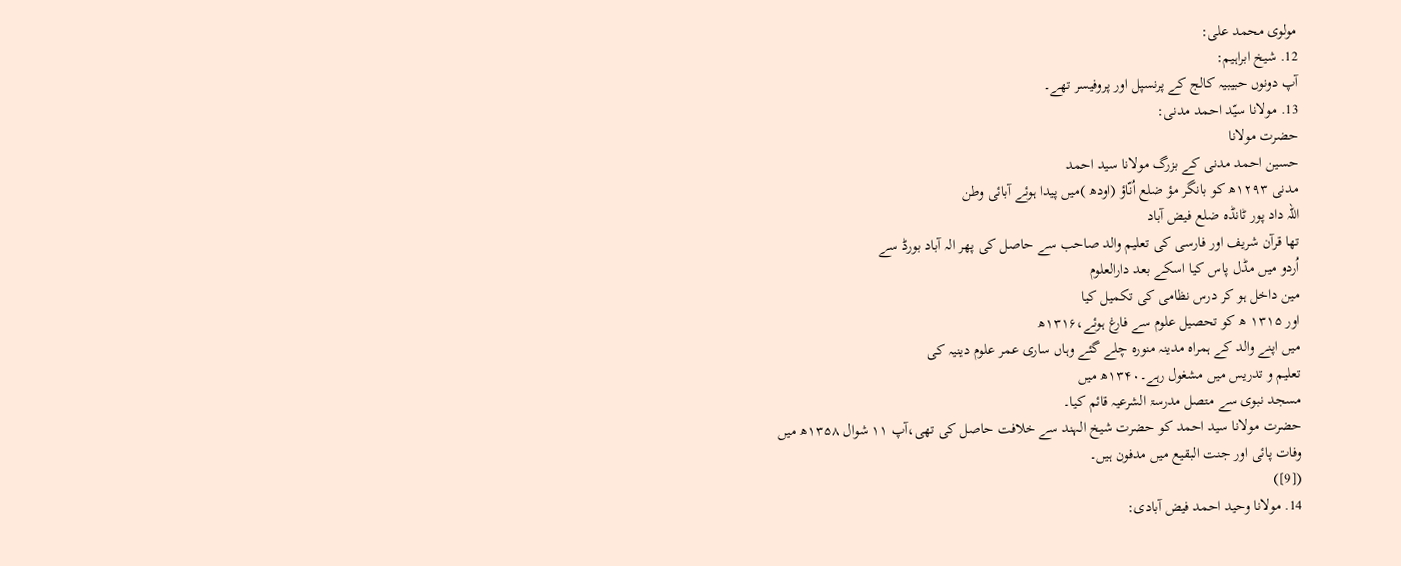مولوی محمد علی:
12. شیخ ابراہیم:
آپ دونوں حبیبیہ کالج کے پرنسپل اور پروفیسر تھے۔
13. مولانا سیّد احمد مدنی:
حضرت مولانا
حسین احمد مدنی کے بزرگ مولانا سید احمد
مدنی ۱۲۹۳ھ کو بانگر مؤ ضلع اُنّاؤ (اودھ )میں پیدا ہوئے آبائی وطن
اللہ داد پور ٹانڈہ ضلع فیض آباد
تھا قرآن شریف اور فارسی کی تعلیم والد صاحب سے حاصل کی پھر الہ آباد بورڈ سے
اُردو میں مڈل پاس کیا اسکے بعد دارالعلوم
مین داخل ہو کر درس نظامی کی تکمیل کیا
اور ۱۳۱۵ ھ کو تحصیل علوم سے فارغ ہوئے،۱۳۱۶ھ
میں اپنے والد کے ہمراہ مدینہ منورہ چلے گئے وہاں ساری عمر علوم دینیہ کی
تعلیم و تدریس میں مشغول رہے۔۱۳۴۰ھ میں
مسجد نبوی سے متصل مدرسۃ الشرعیہ قائم کیا۔
حضرت مولانا سید احمد کو حضرت شیخ الہند سے خلافت حاصل کی تھی،آپ ۱۱ شوال ۱۳۵۸ھ میں
وفات پائی اور جنت البقیع میں مدفون ہیں۔
([9])
14. مولانا وحید احمد فیض آبادی: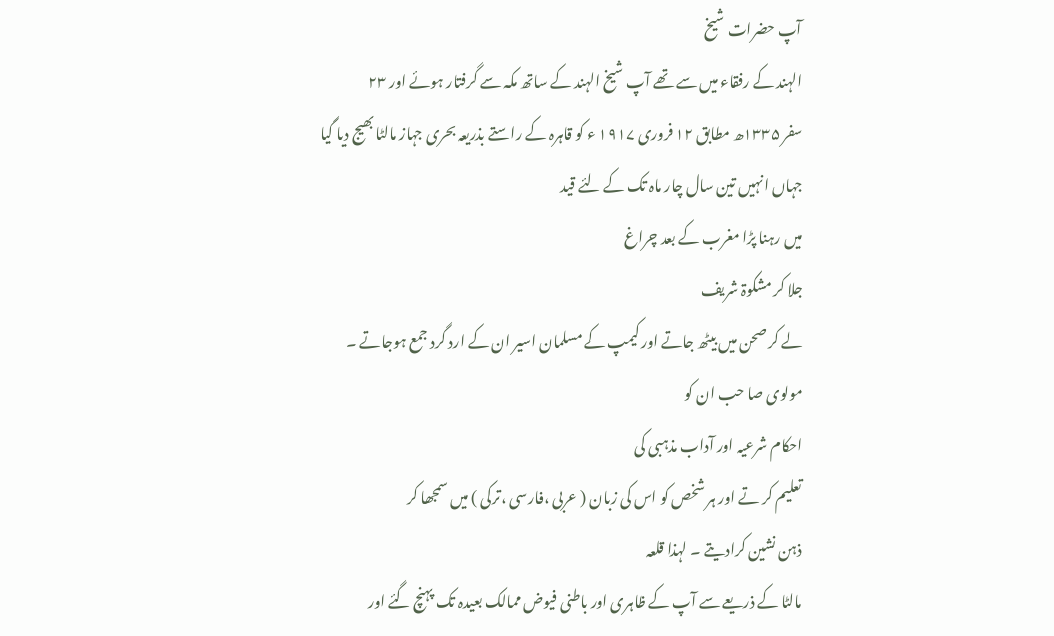آپ حضرات شیخ
الہند کے رفقاء میں سے تھے آپ شیخ الہند کے ساتھ مکہ سے گرفتار ہوئے اور ۲۳
سفر ۱۳۳۵ھ مطابق ۱۲ فروری ۱۹۱۷ ء کو قاہرہ کے راستے بذریعہ بحری جہاز مالٹا بھیج دیا گیا جہاں انہیں تین سال چار ماہ تک کے لئے قید
میں رہنا پڑا مغرب کے بعد چراغ
جلا کر مشکوۃ شریف
لے کر صحن میں بیٹھ جاتے اور کیمپ کے مسلمان اسیر ان کے ارد گرد جمع ہوجاتے ۔ مولوی صا حب ان کو
احکام شرعیہ اور آداب مذہبی کی
تعلیم کر تے اور ہر شخص کو اس کی زبان ( عربی ،فارسی ،ترکی ) میں سمجھا کر
ذہن نشین کرادیتے ۔ لہذا قلعہ
مالٹا کے ذریعے سے آپ کے ظاہری اور باطنی فیوض ممالک بعیدہ تک پہنچ گئے اور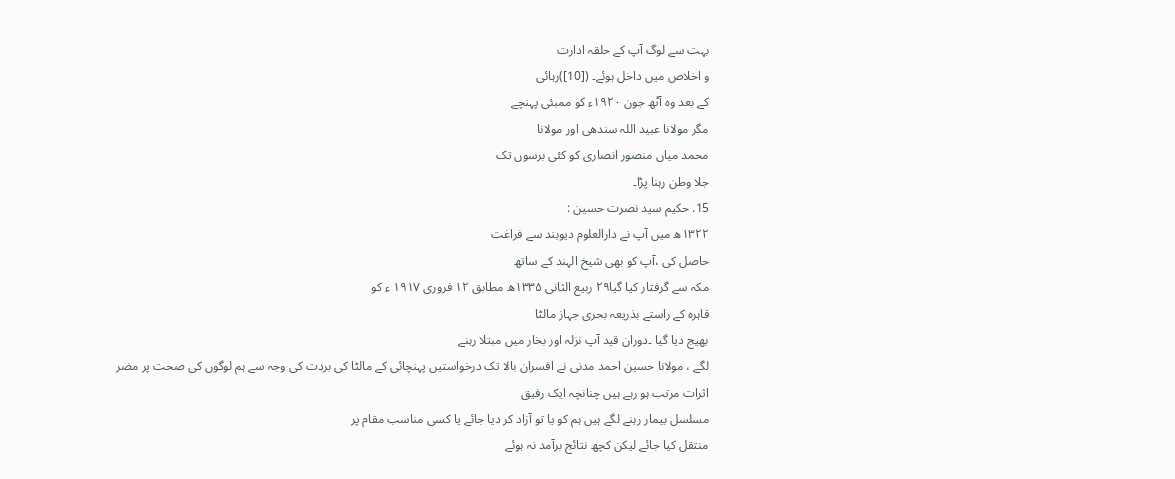بہت سے لوگ آپ کے حلقہ ادارت
و اخلاص میں داخل ہوئے۔ ([10])رہائی
کے بعد وہ آٹھ جون ۱۹۲۰ء کو ممبئی پہنچے
مگر مولانا عبید اللہ سندھی اور مولانا
محمد میاں منصور انصاری کو کئی برسوں تک
جلا وطن رہنا پڑا۔
15. حکیم سید نصرت حسین :
۱۳۲۲ھ میں آپ نے دارالعلوم دیوبند سے فراغت
حاصل کی ،آپ کو بھی شیخ الہند کے ساتھ
مکہ سے گرفتار کیا گیا۲۹ ربیع الثانی ۱۳۳۵ھ مطابق ۱۲ فروری ۱۹۱۷ ء کو
قاہرہ کے راستے بذریعہ بحری جہاز مالٹا
بھیج دیا گیا ۔دوران قید آپ نزلہ اور بخار میں مبتلا رہنے
لگے ، مولانا حسین احمد مدنی نے افسران بالا تک درخواستیں پہنچائی کے مالٹا کی بردت کی وجہ سے ہم لوگوں کی صحت پر مضر
اثرات مرتب ہو رہے ہیں چنانچہ ایک رفیق
مسلسل بیمار رہنے لگے ہیں ہم کو یا تو آزاد کر دیا جائے یا کسی مناسب مقام پر
منتقل کیا جائے لیکن کچھ نتائج برآمد نہ ہوئے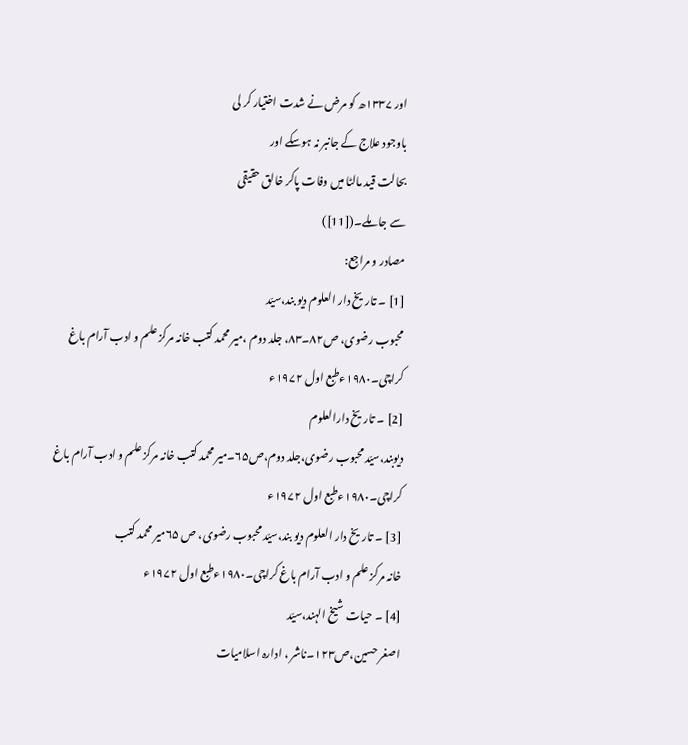اور ۱۳۳۷ھ کو مرض نے شدت اختیار کر لی
باوجود علاج کے جانبر نہ ہوسکے اور
بحالت قید مالٹا میں وفات پاکر خالق حقیقی
سے جا ملے۔([11])
مصادر و مراجع:
[1] ۔ تاریخ دار العلوم دیو بند،سیّد
محبوب رضوی، ص۸۲۔۸۳، جلد دوم ،میر محمد کتب خانہ مرکز علم و ادب آرام باغ
کراچی۔۱۹۸۰ءطبع اول ۱۹۷۲ء
[2] ۔ تاریخ دارالعلوم
دیوبند،سیّد محبوب رضوی،جلد دوم،ص۶۵۔میر محمد کتب خانہ مرکز علم و ادب آرام باغ
کراچی۔۱۹۸۰ءطبع اول ۱۹۷۲ء
[3] ۔ تاریخ دار العلوم دیو بند،سیّد محبوب رضوی، ص ۶۵میر محمد کتب
خانہ مرکز علم و ادب آرام باغ کراچی۔۱۹۸۰ءطبع اول ۱۹۷۲ء
[4] ۔ حیات شیخ الہند،سیّد
اصغر حسین،ص۱۲۳۔ناشر ، ادارہ اسلامیات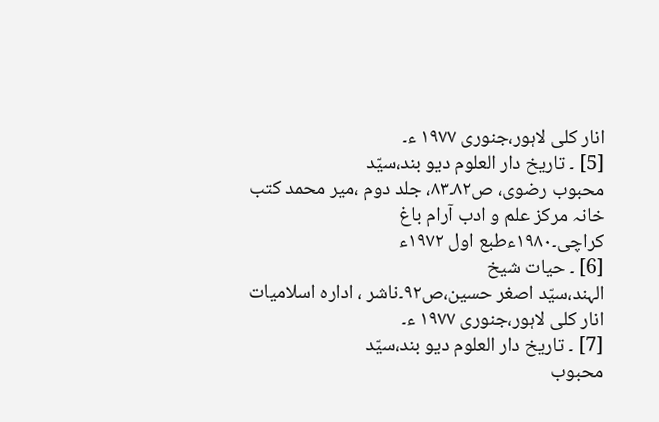انار کلی لاہور،جنوری ۱۹۷۷ ء۔
[5] ۔ تاریخ دار العلوم دیو بند،سیّد
محبوب رضوی، ص۸۲۔۸۳، جلد دوم ،میر محمد کتب خانہ مرکز علم و ادب آرام باغ
کراچی۔۱۹۸۰ءطبع اول ۱۹۷۲ء
[6] ۔ حیات شیخ
الہند،سیّد اصغر حسین،ص۹۲۔ناشر ، ادارہ اسلامیات
انار کلی لاہور،جنوری ۱۹۷۷ ء۔
[7] ۔ تاریخ دار العلوم دیو بند،سیّد
محبوب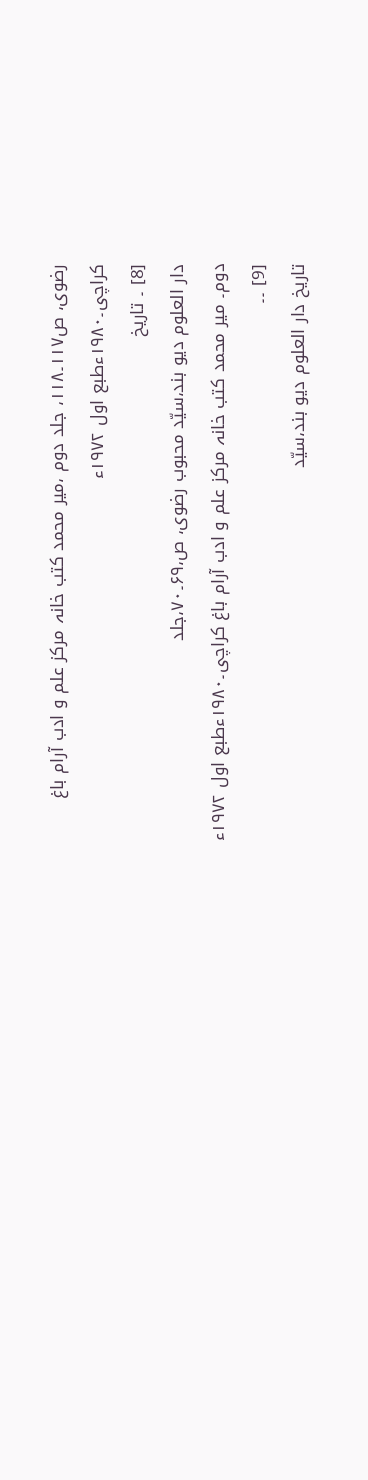رضوی، ص۱۱۷۔۱۱۸، جلد دوم ،میر محمد کتب خانہ مرکز علم و ادب آرام باغ
کراچی۔۱۹۸۰ءطبع اول ۱۹۷۲ء
[8] ۔ تاریخ
دار العلوم دیو بند،سیّد محبوب رضوی، ص،۶۹۔۷۰،جلد
دوم۔ میر محمد کتب خانہ مرکز علم و ادب آرام باغ کراچی۔۱۹۸۰ءطبع اول ۱۹۷۲ء
[9] ۔۔
تاریخ دار العلوم دیو بند،سیّد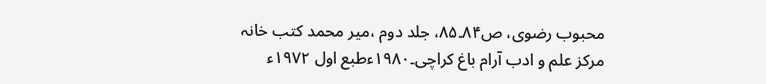محبوب رضوی، ص۸۴۔۸۵، جلد دوم ،میر محمد کتب خانہ
مرکز علم و ادب آرام باغ کراچی۔۱۹۸۰ءطبع اول ۱۹۷۲ء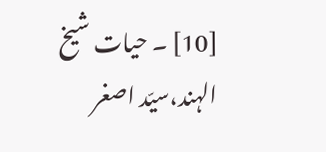[10] ۔ حیات شیخ
الہند،سیّد اصغر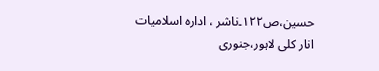حسین،ص۱۲۲۔ناشر ، ادارہ اسلامیات
انار کلی لاہور،جنوری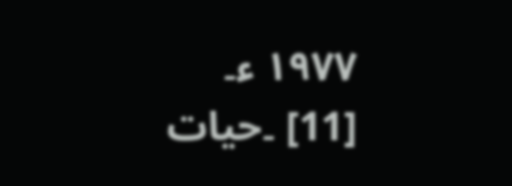۱۹۷۷ ء۔
[11] ۔حیات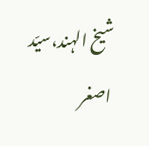شیخ الہند،سیّد اصغر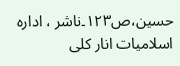حسین،ص۱۲۳۔ناشر ، ادارہ
اسلامیات انار کلی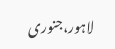لاہور،جنوری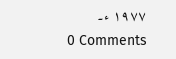۱۹۷۷ ء۔
0 Comments